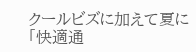クールビズに加えて夏に「快適通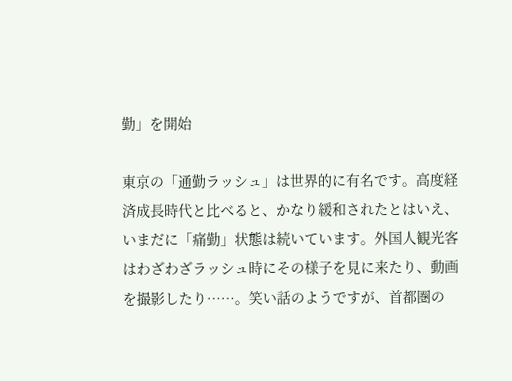勤」を開始

東京の「通勤ラッシュ」は世界的に有名です。高度経済成長時代と比べると、かなり緩和されたとはいえ、いまだに「痛勤」状態は続いています。外国人観光客はわざわざラッシュ時にその様子を見に来たり、動画を撮影したり……。笑い話のようですが、首都圏の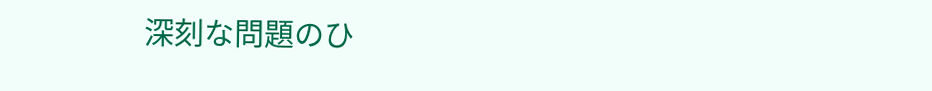深刻な問題のひ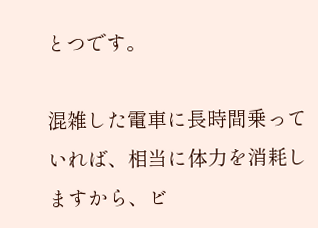とつです。

混雑した電車に長時間乗っていれば、相当に体力を消耗しますから、ビ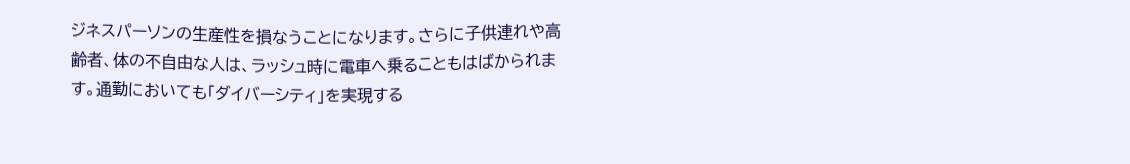ジネスパーソンの生産性を損なうことになります。さらに子供連れや高齢者、体の不自由な人は、ラッシュ時に電車へ乗ることもはばかられます。通勤においても「ダイバーシティ」を実現する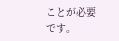ことが必要です。